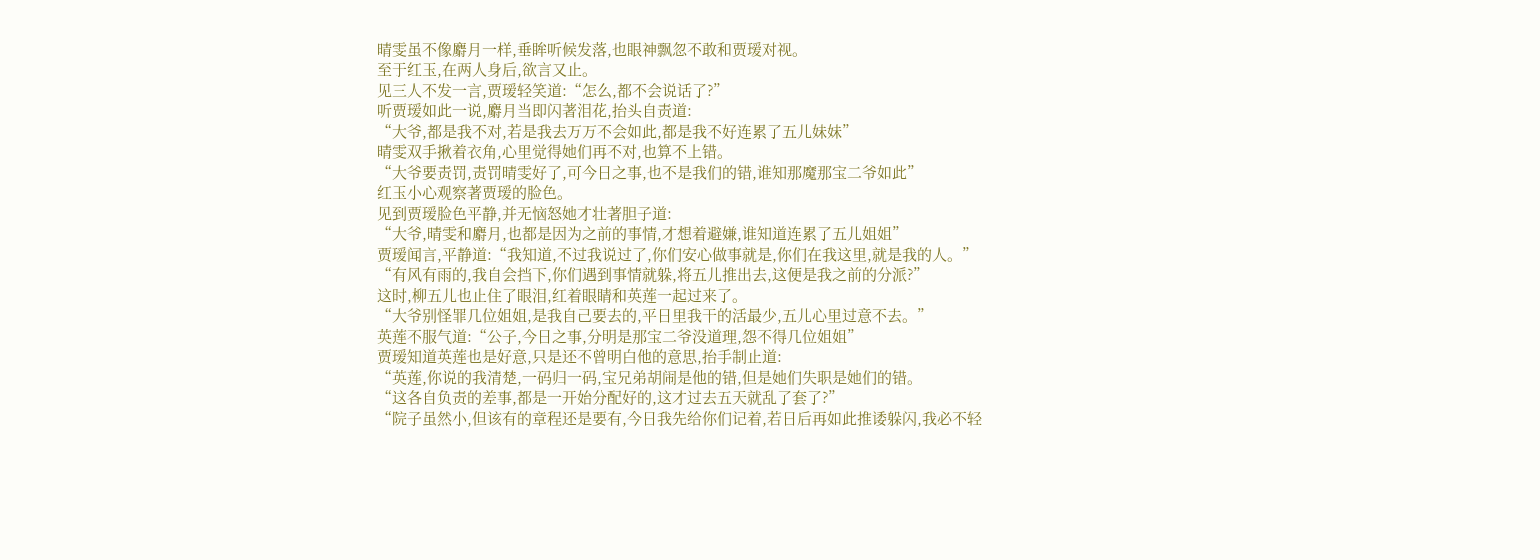晴雯虽不像麝月一样,垂眸听候发落,也眼神飘忽不敢和贾瑷对视。
至于红玉,在两人身后,欲言又止。
见三人不发一言,贾瑷轻笑道:“怎么,都不会说话了?”
听贾瑷如此一说,麝月当即闪著泪花,抬头自责道:
“大爷,都是我不对,若是我去万万不会如此,都是我不好连累了五儿妹妹”
晴雯双手揪着衣角,心里觉得她们再不对,也算不上错。
“大爷要责罚,责罚晴雯好了,可今日之事,也不是我们的错,谁知那魔那宝二爷如此”
红玉小心观察著贾瑷的脸色。
见到贾瑷脸色平静,并无恼怒她才壮著胆子道:
“大爷,晴雯和麝月,也都是因为之前的事情,才想着避嫌,谁知道连累了五儿姐姐”
贾瑷闻言,平静道:“我知道,不过我说过了,你们安心做事就是,你们在我这里,就是我的人。”
“有风有雨的,我自会挡下,你们遇到事情就躲,将五儿推出去,这便是我之前的分派?”
这时,柳五儿也止住了眼泪,红着眼睛和英莲一起过来了。
“大爷别怪罪几位姐姐,是我自己要去的,平日里我干的活最少,五儿心里过意不去。”
英莲不服气道:“公子,今日之事,分明是那宝二爷没道理,怨不得几位姐姐”
贾瑷知道英莲也是好意,只是还不曾明白他的意思,抬手制止道:
“英莲,你说的我清楚,一码归一码,宝兄弟胡闹是他的错,但是她们失职是她们的错。
“这各自负责的差事,都是一开始分配好的,这才过去五天就乱了套了?”
“院子虽然小,但该有的章程还是要有,今日我先给你们记着,若日后再如此推诿躲闪,我必不轻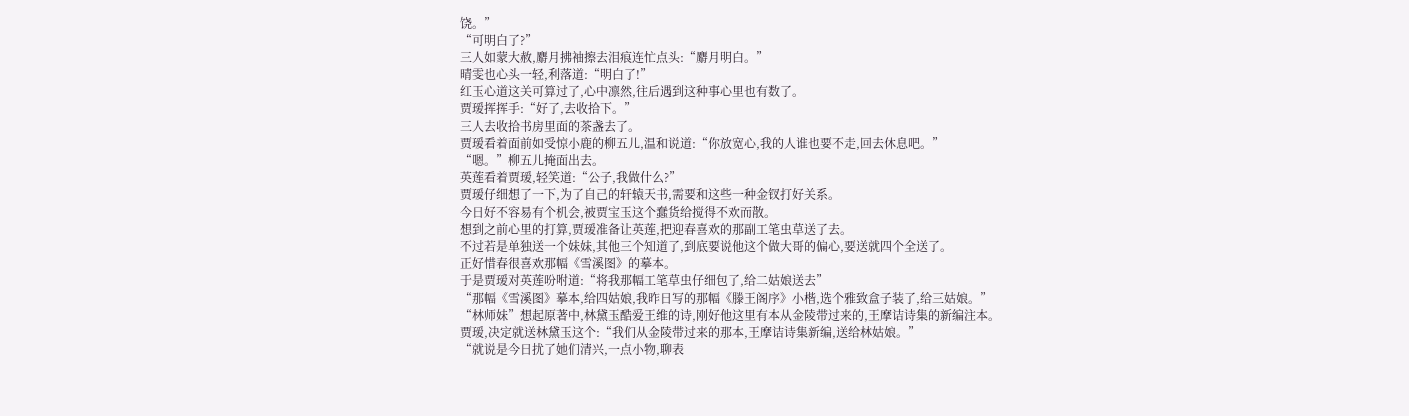饶。”
“可明白了?”
三人如蒙大赦,麝月拂袖擦去泪痕连忙点头:“麝月明白。”
晴雯也心头一轻,利落道:“明白了!”
红玉心道这关可算过了,心中凛然,往后遇到这种事心里也有数了。
贾瑷挥挥手:“好了,去收拾下。”
三人去收拾书房里面的茶盏去了。
贾瑷看着面前如受惊小鹿的柳五儿,温和说道:“你放宽心,我的人谁也要不走,回去休息吧。”
“嗯。”柳五儿掩面出去。
英莲看着贾瑷,轻笑道:“公子,我做什么?”
贾瑷仔细想了一下,为了自己的轩辕天书,需要和这些一种金钗打好关系。
今日好不容易有个机会,被贾宝玉这个蠢货给搅得不欢而散。
想到之前心里的打算,贾瑷准备让英莲,把迎春喜欢的那副工笔虫草送了去。
不过若是单独送一个妹妹,其他三个知道了,到底要说他这个做大哥的偏心,要送就四个全送了。
正好惜春很喜欢那幅《雪溪图》的摹本。
于是贾瑷对英莲吩咐道:“将我那幅工笔草虫仔细包了,给二姑娘送去”
“那幅《雪溪图》摹本,给四姑娘,我昨日写的那幅《滕王阁序》小楷,选个雅致盒子装了,给三姑娘。”
“林师妹”想起原著中,林黛玉酷爱王维的诗,刚好他这里有本从金陵带过来的,王摩诘诗集的新编注本。
贾瑷,决定就送林黛玉这个:“我们从金陵带过来的那本,王摩诘诗集新编,送给林姑娘。”
“就说是今日扰了她们清兴,一点小物,聊表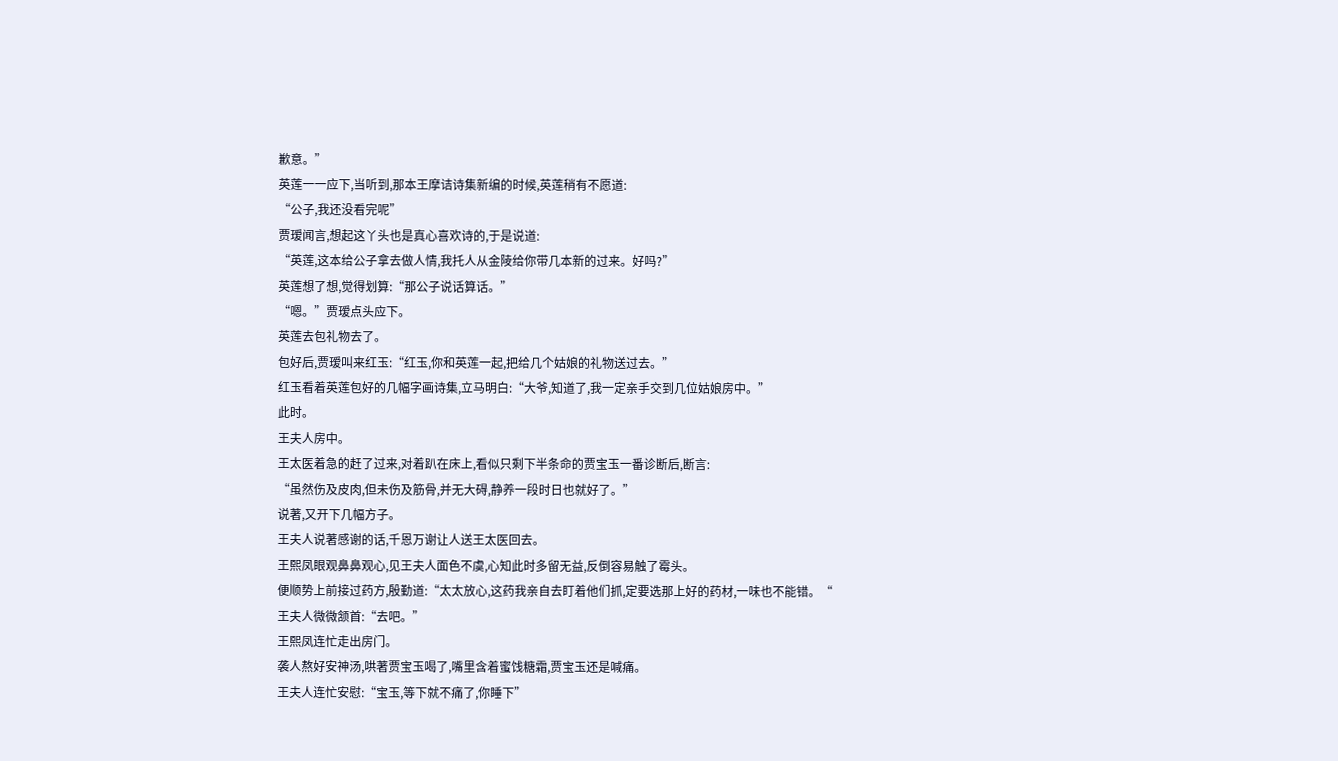歉意。”
英莲一一应下,当听到,那本王摩诘诗集新编的时候,英莲稍有不愿道:
“公子,我还没看完呢”
贾瑷闻言,想起这丫头也是真心喜欢诗的,于是说道:
“英莲,这本给公子拿去做人情,我托人从金陵给你带几本新的过来。好吗?”
英莲想了想,觉得划算:“那公子说话算话。”
“嗯。”贾瑷点头应下。
英莲去包礼物去了。
包好后,贾瑷叫来红玉:“红玉,你和英莲一起,把给几个姑娘的礼物送过去。”
红玉看着英莲包好的几幅字画诗集,立马明白:“大爷,知道了,我一定亲手交到几位姑娘房中。”
此时。
王夫人房中。
王太医着急的赶了过来,对着趴在床上,看似只剩下半条命的贾宝玉一番诊断后,断言:
“虽然伤及皮肉,但未伤及筋骨,并无大碍,静养一段时日也就好了。”
说著,又开下几幅方子。
王夫人说著感谢的话,千恩万谢让人送王太医回去。
王熙凤眼观鼻鼻观心,见王夫人面色不虞,心知此时多留无益,反倒容易触了霉头。
便顺势上前接过药方,殷勤道:“太太放心,这药我亲自去盯着他们抓,定要选那上好的药材,一味也不能错。“
王夫人微微颔首:“去吧。”
王熙凤连忙走出房门。
袭人熬好安神汤,哄著贾宝玉喝了,嘴里含着蜜饯糖霜,贾宝玉还是喊痛。
王夫人连忙安慰:“宝玉,等下就不痛了,你睡下”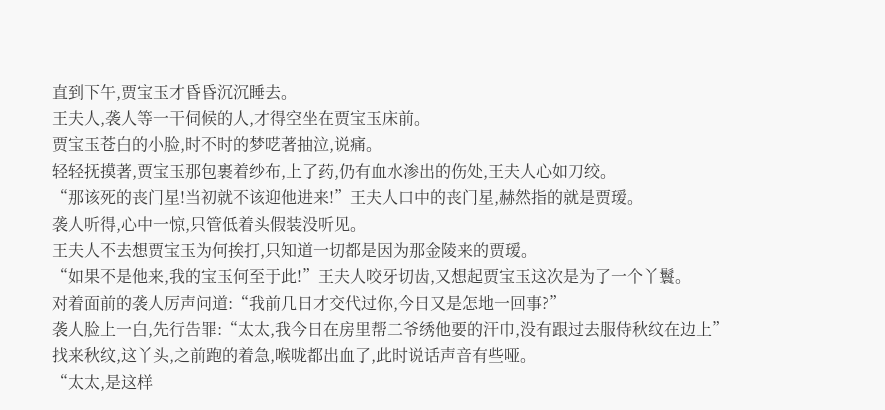直到下午,贾宝玉才昏昏沉沉睡去。
王夫人,袭人等一干伺候的人,才得空坐在贾宝玉床前。
贾宝玉苍白的小脸,时不时的梦呓著抽泣,说痛。
轻轻抚摸著,贾宝玉那包裹着纱布,上了药,仍有血水渗出的伤处,王夫人心如刀绞。
“那该死的丧门星!当初就不该迎他进来!”王夫人口中的丧门星,赫然指的就是贾瑷。
袭人听得,心中一惊,只管低着头假装没听见。
王夫人不去想贾宝玉为何挨打,只知道一切都是因为那金陵来的贾瑷。
“如果不是他来,我的宝玉何至于此!”王夫人咬牙切齿,又想起贾宝玉这次是为了一个丫鬟。
对着面前的袭人厉声问道:“我前几日才交代过你,今日又是怎地一回事?”
袭人脸上一白,先行告罪:“太太,我今日在房里帮二爷绣他要的汗巾,没有跟过去服侍秋纹在边上”
找来秋纹,这丫头,之前跑的着急,喉咙都出血了,此时说话声音有些哑。
“太太,是这样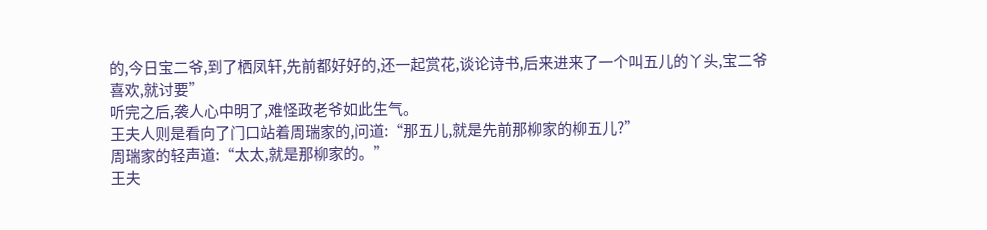的,今日宝二爷,到了栖凤轩,先前都好好的,还一起赏花,谈论诗书,后来进来了一个叫五儿的丫头,宝二爷喜欢,就讨要”
听完之后,袭人心中明了,难怪政老爷如此生气。
王夫人则是看向了门口站着周瑞家的,问道:“那五儿,就是先前那柳家的柳五儿?”
周瑞家的轻声道:“太太,就是那柳家的。”
王夫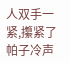人双手一紧,攥紧了帕子冷声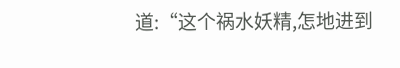道:“这个祸水妖精,怎地进到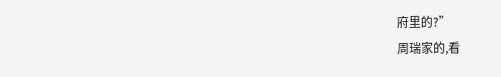府里的?”
周瑞家的,看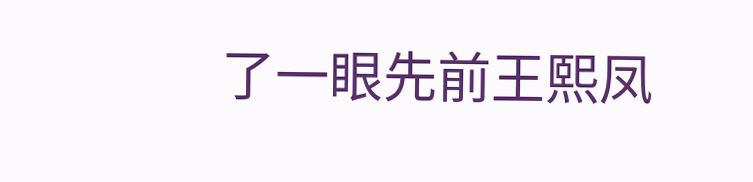了一眼先前王熙凤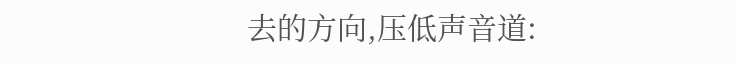去的方向,压低声音道: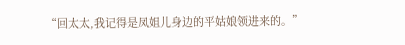“回太太,我记得是凤姐儿身边的平姑娘领进来的。”